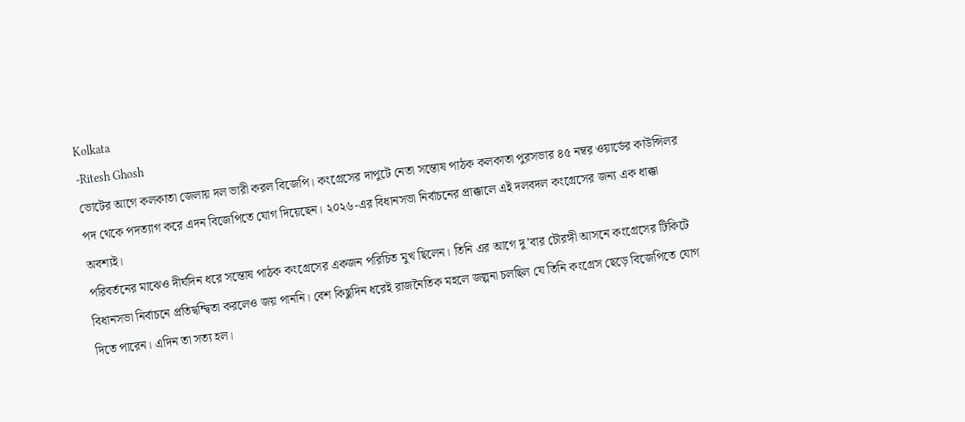Kolkata
-Ritesh Ghosh
ভোটের আগে কলকাতা জেলায় দল ভারী করল বিজেপি। কংগ্রেসের দাপুটে নেতা সন্তোষ পাঠক কলকাতা পুরসভার ৪৫ নম্বর ওয়ার্ডের কাউন্সিলর পদ থেকে পদত্যাগ করে এদন বিজেপিতে যোগ দিয়েছেন। ২০২৬-এর বিধানসভা নির্বাচনের প্রাক্কালে এই দলবদল কংগ্রেসের জন্য এক ধাক্কা অবশ্যই।
পরিবর্তনের মাঝেও দীর্ঘদিন ধরে সন্তোষ পাঠক কংগ্রেসের একজন পরিচিত মুখ ছিলেন। তিনি এর আগে দু’বার চৌরঙ্গী আসনে কংগ্রেসের টিকিটে বিধানসভা নির্বাচনে প্রতিদ্বন্দ্বিতা করলেও জয় পাননি। বেশ কিছুদিন ধরেই রাজনৈতিক মহলে জল্পনা চলছিল যে তিনি কংগ্রেস ছেড়ে বিজেপিতে যোগ দিতে পারেন। এদিন তা সত্য হল।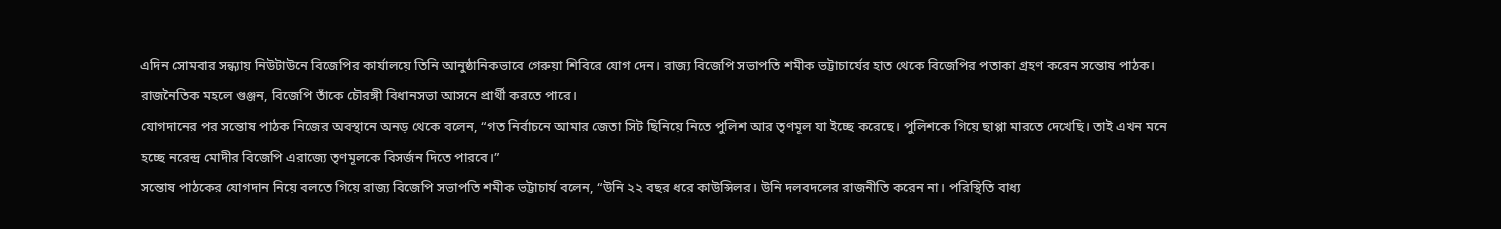এদিন সোমবার সন্ধ্যায় নিউটাউনে বিজেপির কার্যালয়ে তিনি আনুষ্ঠানিকভাবে গেরুয়া শিবিরে যোগ দেন। রাজ্য বিজেপি সভাপতি শমীক ভট্টাচার্যের হাত থেকে বিজেপির পতাকা গ্রহণ করেন সন্তোষ পাঠক। রাজনৈতিক মহলে গুঞ্জন, বিজেপি তাঁকে চৌরঙ্গী বিধানসভা আসনে প্রার্থী করতে পারে।
যোগদানের পর সন্তোষ পাঠক নিজের অবস্থানে অনড় থেকে বলেন, “গত নির্বাচনে আমার জেতা সিট ছিনিয়ে নিতে পুলিশ আর তৃণমূল যা ইচ্ছে করেছে। পুলিশকে গিয়ে ছাপ্পা মারতে দেখেছি। তাই এখন মনে হচ্ছে নরেন্দ্র মোদীর বিজেপি এরাজ্যে তৃণমূলকে বিসর্জন দিতে পারবে।”
সন্তোষ পাঠকের যোগদান নিয়ে বলতে গিয়ে রাজ্য বিজেপি সভাপতি শমীক ভট্টাচার্য বলেন, “উনি ২২ বছর ধরে কাউন্সিলর। উনি দলবদলের রাজনীতি করেন না। পরিস্থিতি বাধ্য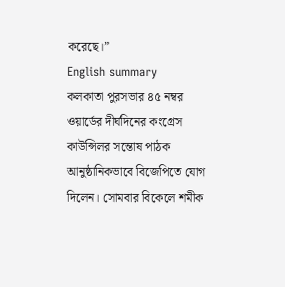করেছে।”
English summary
কলকাতা পুরসভার ৪৫ নম্বর ওয়ার্ডের দীর্ঘদিনের কংগ্রেস কাউন্সিলর সন্তোষ পাঠক আনুষ্ঠানিকভাবে বিজেপিতে যোগ দিলেন। সোমবার বিকেলে শমীক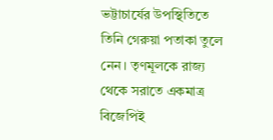ভট্টাচার্যের উপস্থিতিতে তিনি গেরুয়া পতাকা তুলে নেন। তৃণমূলকে রাজ্য থেকে সরাতে একমাত্র বিজেপিই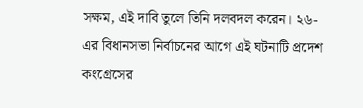সক্ষম, এই দাবি তুলে তিনি দলবদল করেন। ২৬-এর বিধানসভা নির্বাচনের আগে এই ঘটনাটি প্রদেশ কংগ্রেসের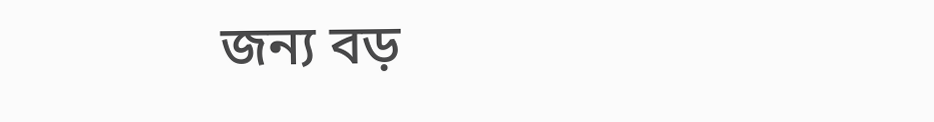জন্য বড়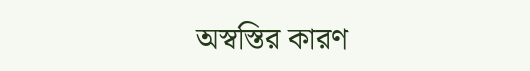অস্বস্তির কারণ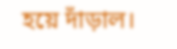হয়ে দাঁড়াল।